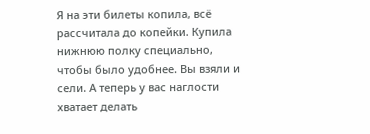Я на эти билеты копила, всё рассчитала до копейки. Купила нижнюю полку специально, чтобы было удобнее. Вы взяли и сели. А теперь у вас наглости хватает делать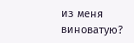из меня виноватую?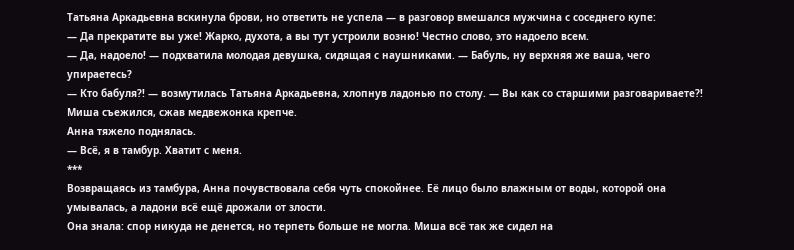Татьяна Аркадьевна вскинула брови, но ответить не успела — в разговор вмешался мужчина с соседнего купе:
— Да прекратите вы уже! Жарко, духота, а вы тут устроили возню! Честно слово, это надоело всем.
— Да, надоело! — подхватила молодая девушка, сидящая с наушниками. — Бабуль, ну верхняя же ваша, чего упираетесь?
— Кто бабуля?! — возмутилась Татьяна Аркадьевна, хлопнув ладонью по столу. — Вы как со старшими разговариваете?!
Миша съежился, сжав медвежонка крепче.
Анна тяжело поднялась.
— Всё, я в тамбур. Хватит с меня.
***
Возвращаясь из тамбура, Анна почувствовала себя чуть спокойнее. Её лицо было влажным от воды, которой она умывалась, а ладони всё ещё дрожали от злости.
Она знала: спор никуда не денется, но терпеть больше не могла. Миша всё так же сидел на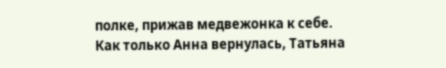полке, прижав медвежонка к себе.
Как только Анна вернулась, Татьяна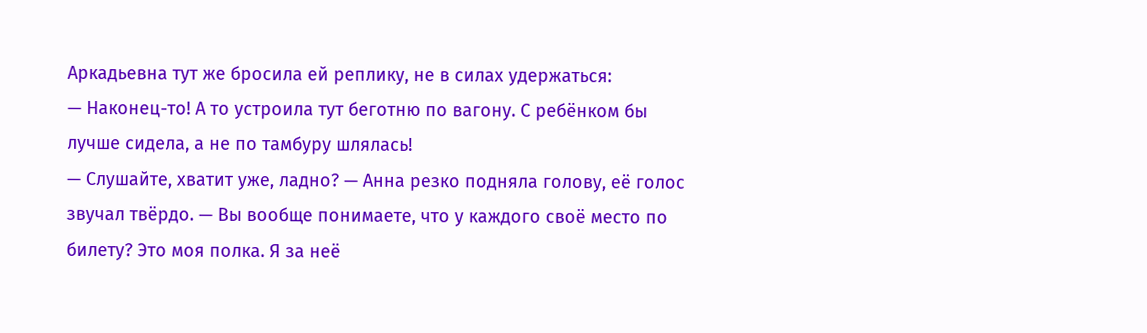Аркадьевна тут же бросила ей реплику, не в силах удержаться:
— Наконец-то! А то устроила тут беготню по вагону. С ребёнком бы лучше сидела, а не по тамбуру шлялась!
— Слушайте, хватит уже, ладно? — Анна резко подняла голову, её голос звучал твёрдо. — Вы вообще понимаете, что у каждого своё место по билету? Это моя полка. Я за неё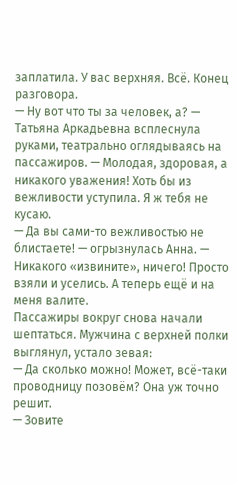заплатила. У вас верхняя. Всё. Конец разговора.
— Ну вот что ты за человек, а? — Татьяна Аркадьевна всплеснула руками, театрально оглядываясь на пассажиров. — Молодая, здоровая, а никакого уважения! Хоть бы из вежливости уступила. Я ж тебя не кусаю.
— Да вы сами-то вежливостью не блистаете! — огрызнулась Анна. — Никакого «извините», ничего! Просто взяли и уселись. А теперь ещё и на меня валите.
Пассажиры вокруг снова начали шептаться. Мужчина с верхней полки выглянул, устало зевая:
— Да сколько можно! Может, всё-таки проводницу позовём? Она уж точно решит.
— Зовите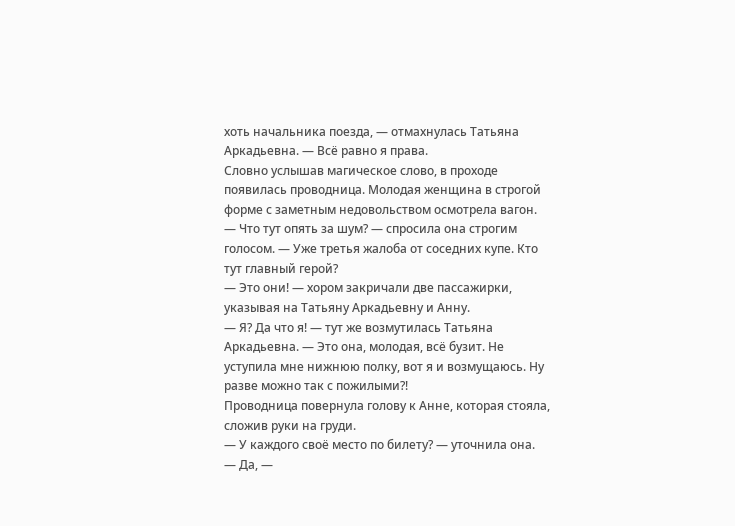хоть начальника поезда, — отмахнулась Татьяна Аркадьевна. — Всё равно я права.
Словно услышав магическое слово, в проходе появилась проводница. Молодая женщина в строгой форме с заметным недовольством осмотрела вагон.
— Что тут опять за шум? — спросила она строгим голосом. — Уже третья жалоба от соседних купе. Кто тут главный герой?
— Это они! — хором закричали две пассажирки, указывая на Татьяну Аркадьевну и Анну.
— Я? Да что я! — тут же возмутилась Татьяна Аркадьевна. — Это она, молодая, всё бузит. Не уступила мне нижнюю полку, вот я и возмущаюсь. Ну разве можно так с пожилыми?!
Проводница повернула голову к Анне, которая стояла, сложив руки на груди.
— У каждого своё место по билету? — уточнила она.
— Да, —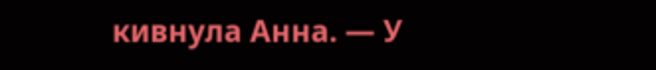кивнула Анна. — У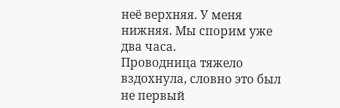неё верхняя. У меня нижняя. Мы спорим уже два часа.
Проводница тяжело вздохнула, словно это был не первый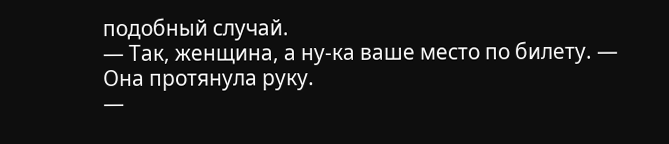подобный случай.
— Так, женщина, а ну-ка ваше место по билету. — Она протянула руку.
—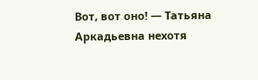Вот, вот оно! — Татьяна Аркадьевна нехотя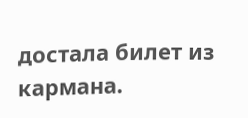достала билет из кармана.